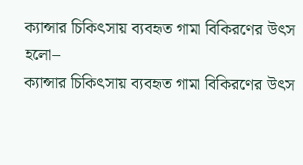ক্যান্সার চিকিৎসায় ব্যবহৃত গামা বিকিরণের উৎস হলো–
ক্যান্সার চিকিৎসায় ব্যবহৃত গামা বিকিরণের উৎস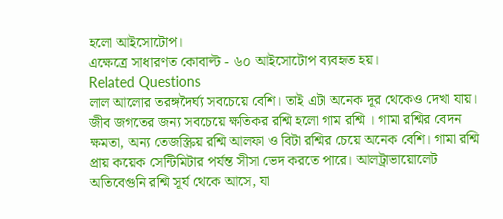হলো আইসোটোপ।
এক্ষেত্রে সাধারণত কোবাল্ট - ৬০ আইসোটোপ ব্যবহৃত হয়।
Related Questions
লাল আলোর তরঙ্গদৈর্ঘ্য সবচেয়ে বেশি। তাই এটা অনেক দূর থেকেও দেখা যায়।
জীব জগতের জন্য সবচেয়ে ক্ষতিকর রশ্মি হলো গাম রশ্মি । গামা রশ্মির বেদন ক্ষমতা, অন্য তেজস্ক্রিয় রশ্মি আলফা ও বিটা রশ্মির চেয়ে অনেক বেশি। গামা রশ্মি প্রায় কয়েক সেন্টিমিটার পর্যন্ত সীসা ভেদ করতে পারে। আলট্রাভায়োলেট অতিবেগুনি রশ্মি সূর্য থেকে আসে, যা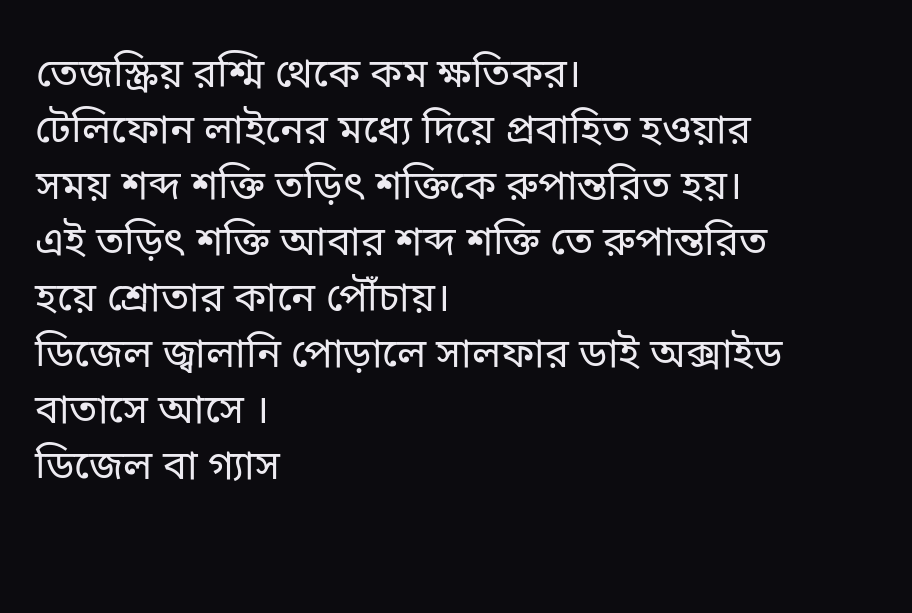তেজস্ক্রিয় রশ্মি থেকে কম ক্ষতিকর।
টেলিফোন লাইনের মধ্যে দিয়ে প্রবাহিত হওয়ার সময় শব্দ শক্তি তড়িৎ শক্তিকে রুপান্তরিত হয়। এই তড়িৎ শক্তি আবার শব্দ শক্তি তে রুপান্তরিত হয়ে শ্রোতার কানে পৌঁচায়।
ডিজেল জ্বালানি পোড়ালে সালফার ডাই অক্সাইড বাতাসে আসে ।
ডিজেল বা গ্যাস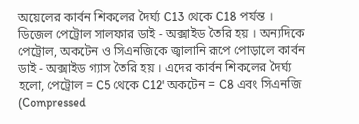অয়েলের কার্বন শিকলের দৈর্ঘ্য C13 থেকে C18 পর্যন্ত । ডিজেল পেট্রোল সালফার ডাই - অক্সাইড তৈরি হয় । অন্যদিকে পেট্রোল, অকটেন ও সিএনজিকে জ্বালানি রূপে পোড়ালে কার্বন ডাই - অক্সাইড গ্যাস তৈরি হয় । এদের কার্বন শিকলের দৈর্ঘ্য হলো, পেট্রোল = C5 থেকে C12' অকটেন = C8 এবং সিএনজি (Compressed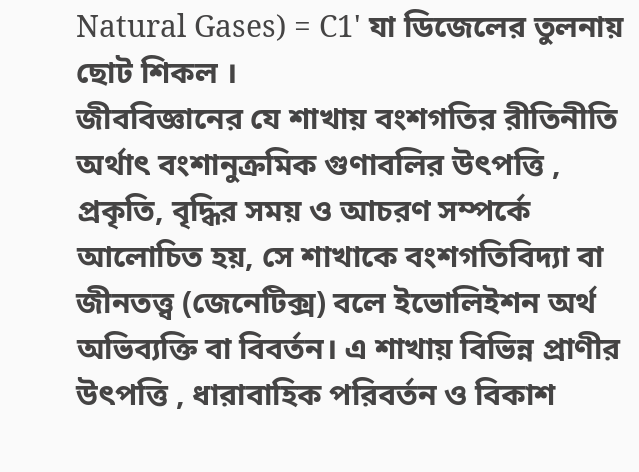Natural Gases) = C1' যা ডিজেলের তুলনায় ছোট শিকল ।
জীববিজ্ঞানের যে শাখায় বংশগতির রীতিনীতি অর্থাৎ বংশানুক্রমিক গুণাবলির উৎপত্তি , প্রকৃতি, বৃদ্ধির সময় ও আচরণ সম্পর্কে আলোচিত হয়, সে শাখাকে বংশগতিবিদ্যা বা জীনতত্ত্ব (জেনেটিক্স) বলে ইভোলিইশন অর্থ অভিব্যক্তি বা বিবর্তন। এ শাখায় বিভিন্ন প্রাণীর উৎপত্তি , ধারাবাহিক পরিবর্তন ও বিকাশ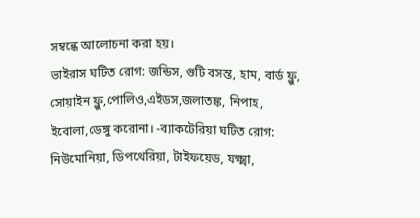সম্বন্ধে আলোচনা করা হয়।
ভাইরাস ঘটিত রোগ: জন্ডিস, গুটি বসন্ত, হাম, বার্ড ফ্লু, সোয়াইন ফ্লু,পোলিও,এইডস,জলাতঙ্ক, নিপাহ, ইবোলা,ডেঙ্গু করোনা। -ব্যাকটেরিয়া ঘটিত রোগ: নিউমোনিয়া, ডিপথেরিয়া, টাইফয়েড, যক্ষ্মা,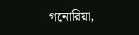গনোরিয়া,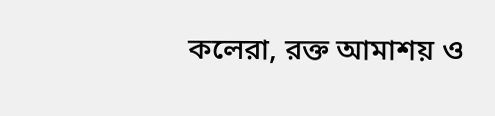কলেরা, রক্ত আমাশয় ও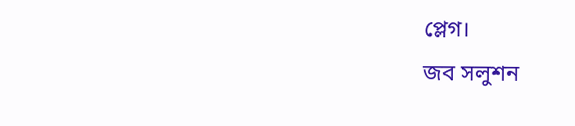প্লেগ।
জব সলুশন